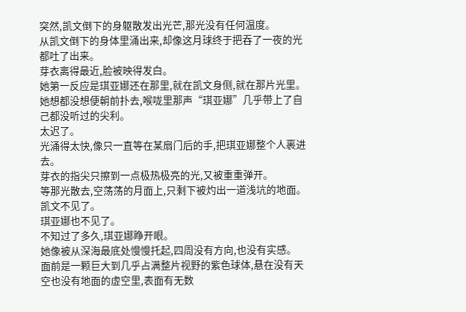突然,凯文倒下的身躯散发出光芒,那光没有任何温度。
从凯文倒下的身体里涌出来,却像这月球终于把吞了一夜的光都吐了出来。
芽衣离得最近,脸被映得发白。
她第一反应是琪亚娜还在那里,就在凯文身侧,就在那片光里。
她想都没想便朝前扑去,喉咙里那声“琪亚娜”几乎带上了自己都没听过的尖利。
太迟了。
光涌得太快,像只一直等在某扇门后的手,把琪亚娜整个人裹进去。
芽衣的指尖只擦到一点极热极亮的光,又被重重弹开。
等那光散去,空荡荡的月面上,只剩下被灼出一道浅坑的地面。
凯文不见了。
琪亚娜也不见了。
不知过了多久,琪亚娜睁开眼。
她像被从深海最底处慢慢托起,四周没有方向,也没有实感。
面前是一颗巨大到几乎占满整片视野的紫色球体,悬在没有天空也没有地面的虚空里,表面有无数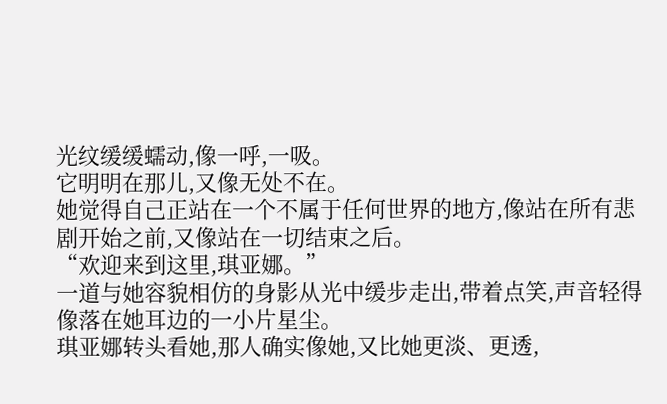光纹缓缓蠕动,像一呼,一吸。
它明明在那儿,又像无处不在。
她觉得自己正站在一个不属于任何世界的地方,像站在所有悲剧开始之前,又像站在一切结束之后。
“欢迎来到这里,琪亚娜。”
一道与她容貌相仿的身影从光中缓步走出,带着点笑,声音轻得像落在她耳边的一小片星尘。
琪亚娜转头看她,那人确实像她,又比她更淡、更透,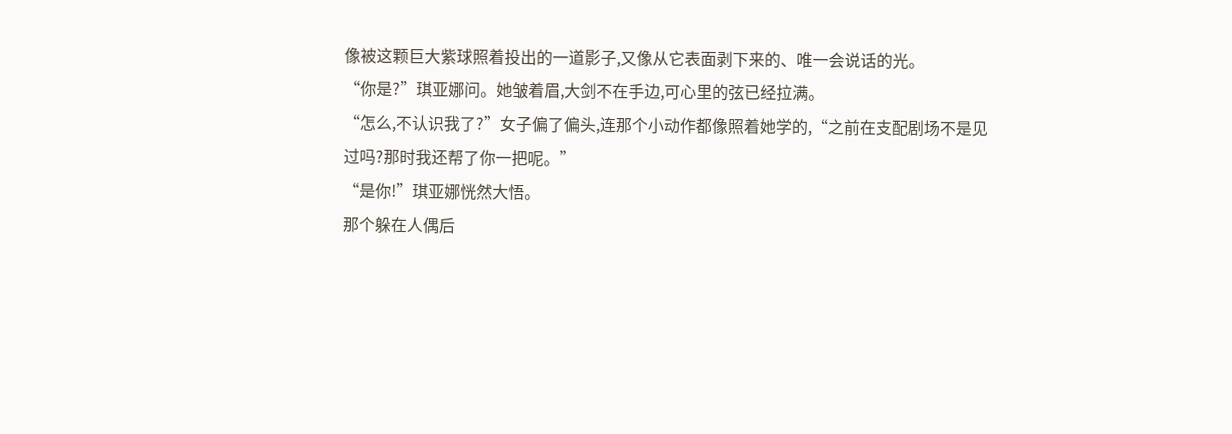像被这颗巨大紫球照着投出的一道影子,又像从它表面剥下来的、唯一会说话的光。
“你是?”琪亚娜问。她皱着眉,大剑不在手边,可心里的弦已经拉满。
“怎么,不认识我了?”女子偏了偏头,连那个小动作都像照着她学的,“之前在支配剧场不是见过吗?那时我还帮了你一把呢。”
“是你!”琪亚娜恍然大悟。
那个躲在人偶后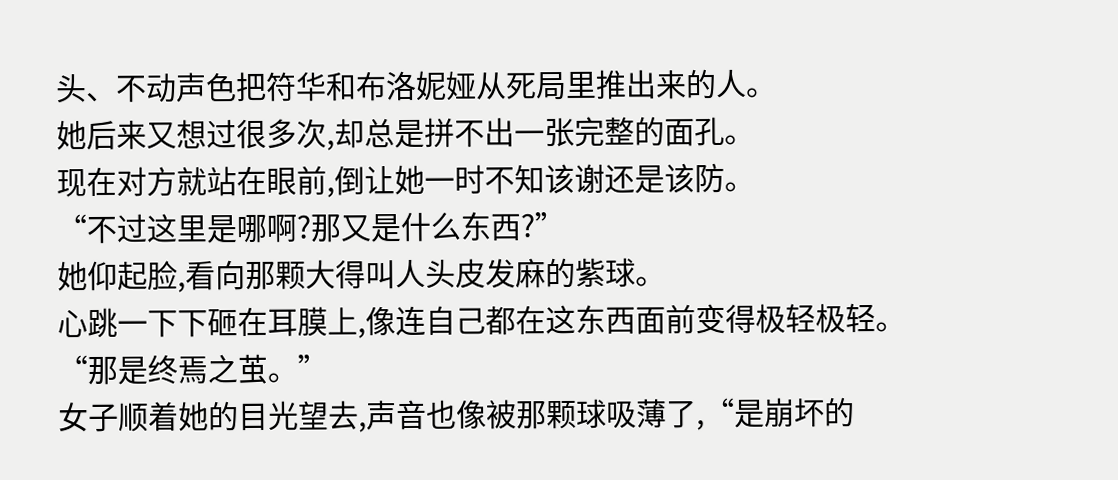头、不动声色把符华和布洛妮娅从死局里推出来的人。
她后来又想过很多次,却总是拼不出一张完整的面孔。
现在对方就站在眼前,倒让她一时不知该谢还是该防。
“不过这里是哪啊?那又是什么东西?”
她仰起脸,看向那颗大得叫人头皮发麻的紫球。
心跳一下下砸在耳膜上,像连自己都在这东西面前变得极轻极轻。
“那是终焉之茧。”
女子顺着她的目光望去,声音也像被那颗球吸薄了,“是崩坏的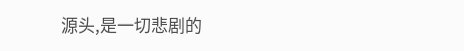源头,是一切悲剧的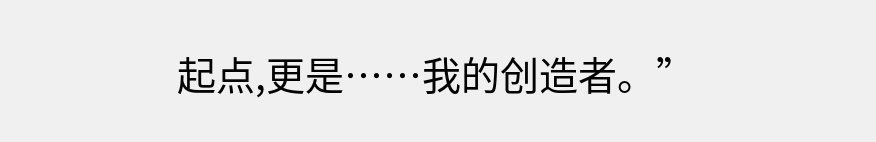起点,更是……我的创造者。”